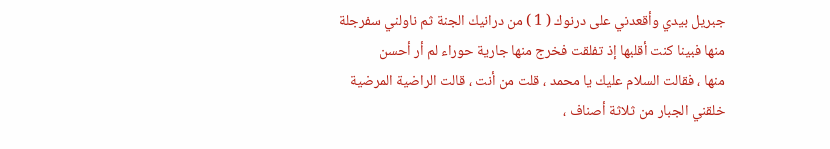جبريل بيدي وأقعدني على درنوك ( 1 ) من درانيك الجنة ثم ناولني سفرجلة
منها فبينا كنت أقلبها إذ تفلقت فخرج منها جارية حوراء لم أر أحسن
منها ، فقالت السلام عليك يا محمد ، قلت من أنت ، قالت الراضية المرضية
خلقني الجبار من ثلاثة أصناف ،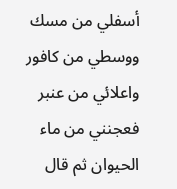أسفلي من مسك ووسطي من كافور
واعلائي من عنبر فعجنني من ماء الحيوان ثم قال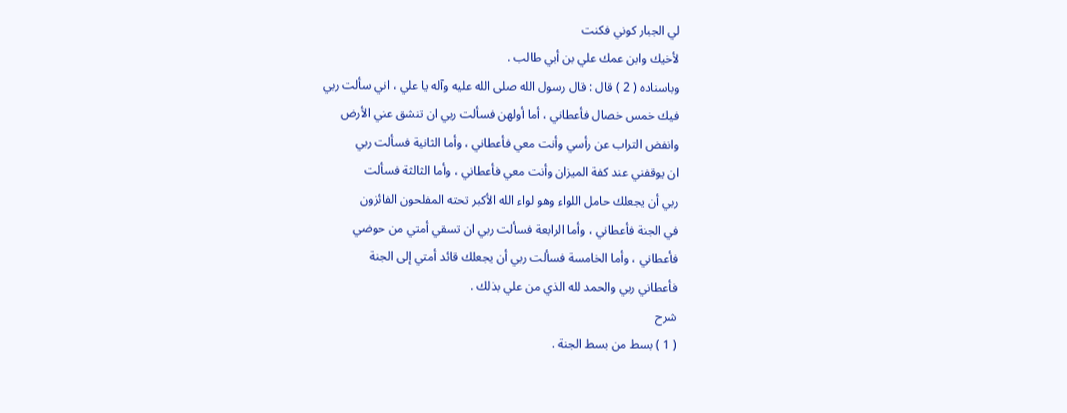لي الجبار كوني فكنت
لأخيك وابن عمك علي بن أبي طالب .
وباسناده ( 2 ) قال : قال رسول الله صلى الله عليه وآله يا علي ، اني سألت ربي
فيك خمس خصال فأعطاني ، أما أولهن فسألت ربي ان تنشق عني الأرض
وانفض التراب عن رأسي وأنت معي فأعطاني ، وأما الثانية فسألت ربي
ان يوقفني عند كفة الميزان وأنت معي فأعطاني ، وأما الثالثة فسألت
ربي أن يجعلك حامل اللواء وهو لواء الله الأكبر تحته المفلحون الفائزون
في الجنة فأعطاني ، وأما الرابعة فسألت ربي ان تسقي أمتي من حوضي
فأعطاني ، وأما الخامسة فسألت ربي أن يجعلك قائد أمتي إلى الجنة
فأعطاني ربي والحمد لله الذي من علي بذلك .
شرح
( 1 ) بسط من بسط الجنة .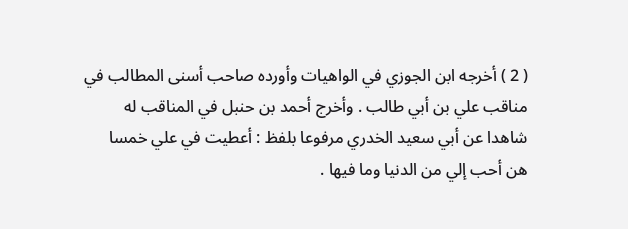( 2 ) أخرجه ابن الجوزي في الواهيات وأورده صاحب أسنى المطالب في
مناقب علي بن أبي طالب . وأخرج أحمد بن حنبل في المناقب له
شاهدا عن أبي سعيد الخدري مرفوعا بلفظ : أعطيت في علي خمسا
هن أحب إلي من الدنيا وما فيها .